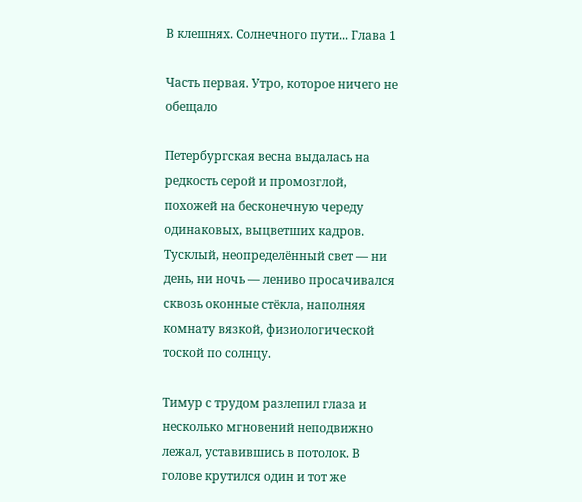В клешнях. Солнечного пути... Глава 1

Часть первая. Утро, которое ничего не обещало

Петербургская весна выдалась на редкость серой и промозглой, похожей на бесконечную череду одинаковых, выцветших кадров. Тусклый, неопределённый свет — ни день, ни ночь — лениво просачивался сквозь оконные стёкла, наполняя комнату вязкой, физиологической тоской по солнцу.

Тимур с трудом разлепил глаза и несколько мгновений неподвижно лежал, уставившись в потолок. В голове крутился один и тот же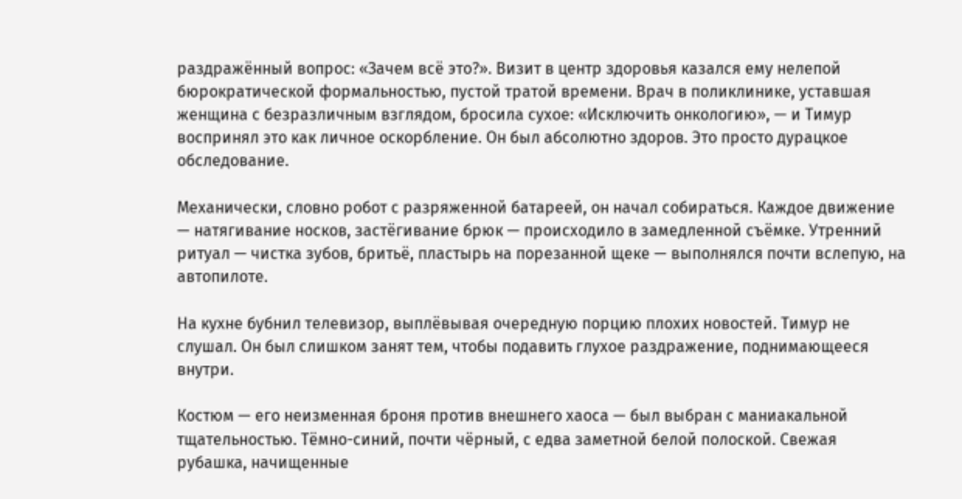раздражённый вопрос: «Зачем всё это?». Визит в центр здоровья казался ему нелепой бюрократической формальностью, пустой тратой времени. Врач в поликлинике, уставшая женщина с безразличным взглядом, бросила сухое: «Исключить онкологию», — и Тимур воспринял это как личное оскорбление. Он был абсолютно здоров. Это просто дурацкое обследование.

Механически, словно робот с разряженной батареей, он начал собираться. Каждое движение — натягивание носков, застёгивание брюк — происходило в замедленной съёмке. Утренний ритуал — чистка зубов, бритьё, пластырь на порезанной щеке — выполнялся почти вслепую, на автопилоте.

На кухне бубнил телевизор, выплёвывая очередную порцию плохих новостей. Тимур не слушал. Он был слишком занят тем, чтобы подавить глухое раздражение, поднимающееся внутри.

Костюм — его неизменная броня против внешнего хаоса — был выбран с маниакальной тщательностью. Тёмно-синий, почти чёрный, с едва заметной белой полоской. Свежая рубашка, начищенные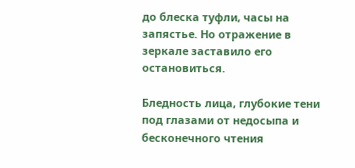до блеска туфли, часы на запястье. Но отражение в зеркале заставило его остановиться.

Бледность лица, глубокие тени под глазами от недосыпа и бесконечного чтения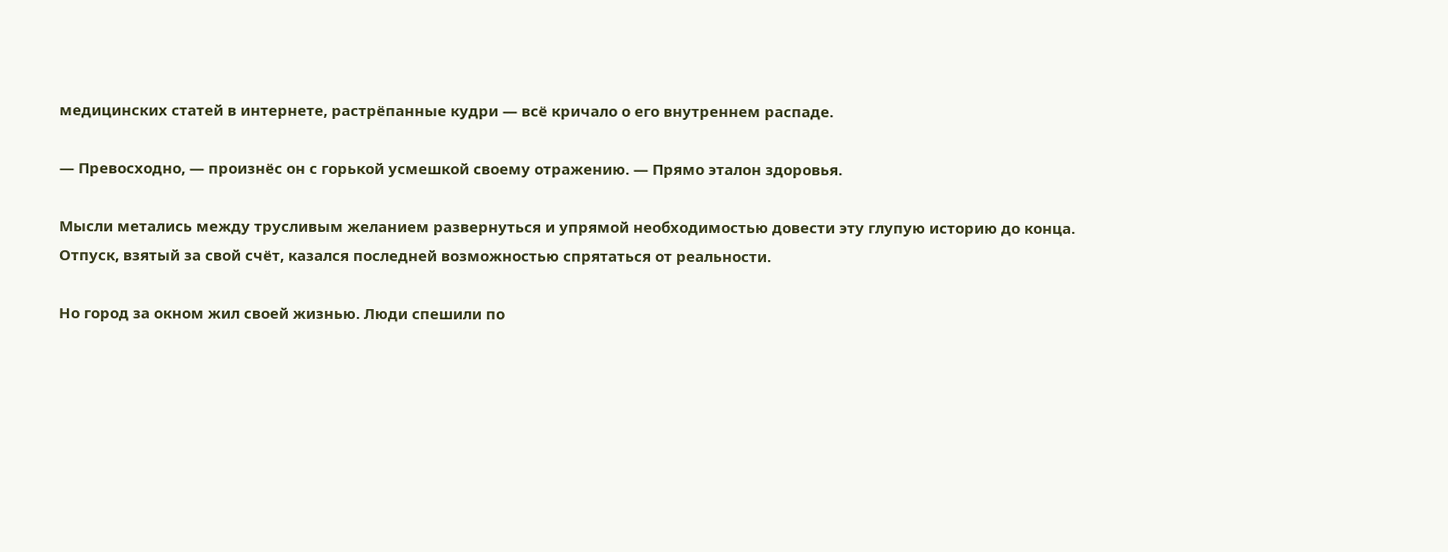медицинских статей в интернете, растрёпанные кудри — всё кричало о его внутреннем распаде.

— Превосходно, — произнёс он с горькой усмешкой своему отражению. — Прямо эталон здоровья.

Мысли метались между трусливым желанием развернуться и упрямой необходимостью довести эту глупую историю до конца. Отпуск, взятый за свой счёт, казался последней возможностью спрятаться от реальности.

Но город за окном жил своей жизнью. Люди спешили по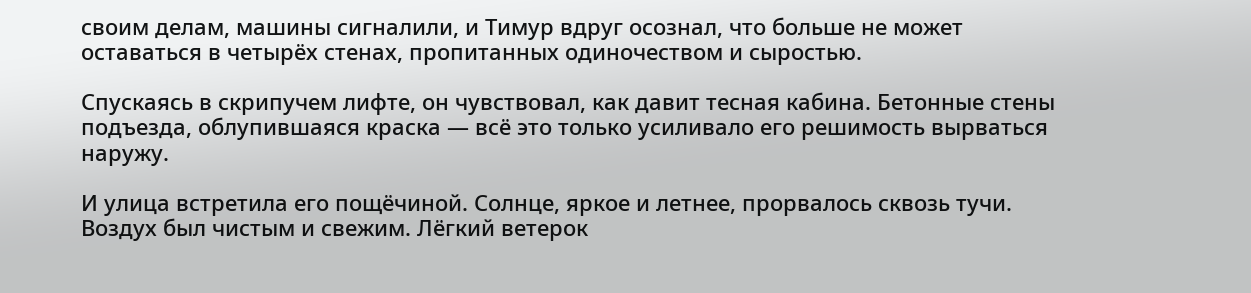своим делам, машины сигналили, и Тимур вдруг осознал, что больше не может оставаться в четырёх стенах, пропитанных одиночеством и сыростью.

Спускаясь в скрипучем лифте, он чувствовал, как давит тесная кабина. Бетонные стены подъезда, облупившаяся краска — всё это только усиливало его решимость вырваться наружу.

И улица встретила его пощёчиной. Солнце, яркое и летнее, прорвалось сквозь тучи. Воздух был чистым и свежим. Лёгкий ветерок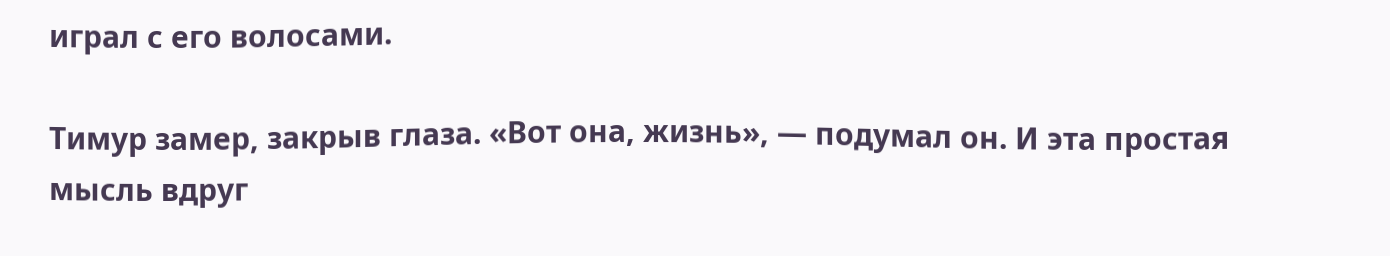играл с его волосами.

Тимур замер, закрыв глаза. «Вот она, жизнь», — подумал он. И эта простая мысль вдруг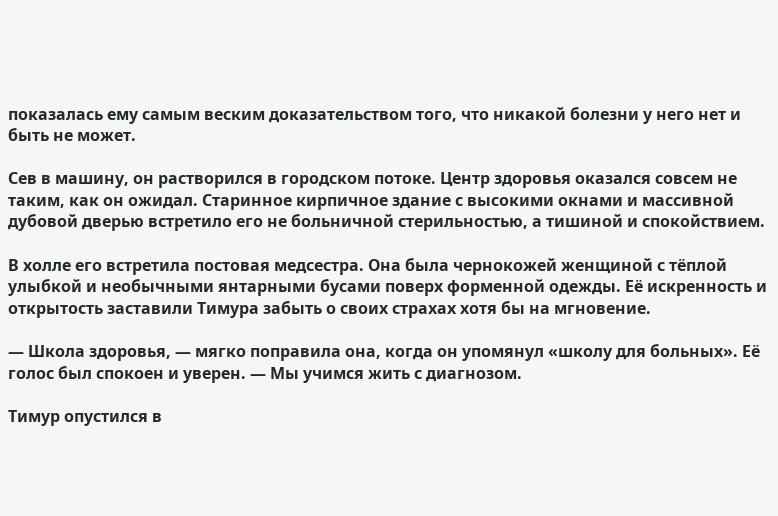показалась ему самым веским доказательством того, что никакой болезни у него нет и быть не может.

Сев в машину, он растворился в городском потоке. Центр здоровья оказался совсем не таким, как он ожидал. Старинное кирпичное здание с высокими окнами и массивной дубовой дверью встретило его не больничной стерильностью, а тишиной и спокойствием.

В холле его встретила постовая медсестра. Она была чернокожей женщиной с тёплой улыбкой и необычными янтарными бусами поверх форменной одежды. Её искренность и открытость заставили Тимура забыть о своих страхах хотя бы на мгновение.

— Школа здоровья, — мягко поправила она, когда он упомянул «школу для больных». Её голос был спокоен и уверен. — Мы учимся жить с диагнозом.

Тимур опустился в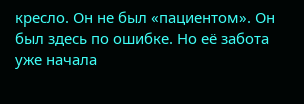кресло. Он не был «пациентом». Он был здесь по ошибке. Но её забота уже начала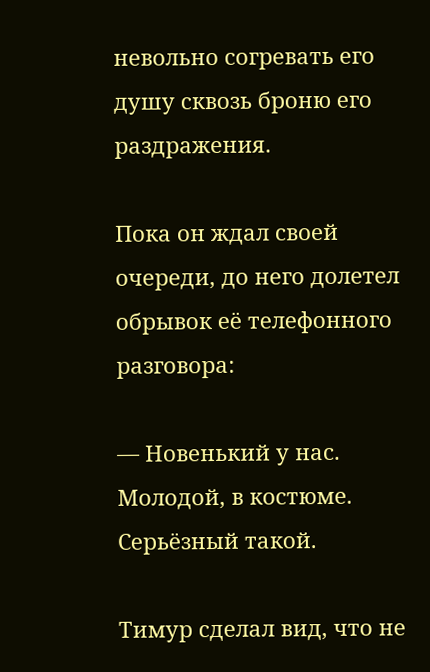невольно согревать его душу сквозь броню его раздражения.

Пока он ждал своей очереди, до него долетел обрывок её телефонного разговора:

— Новенький у нас. Молодой, в костюме. Серьёзный такой.

Тимур сделал вид, что не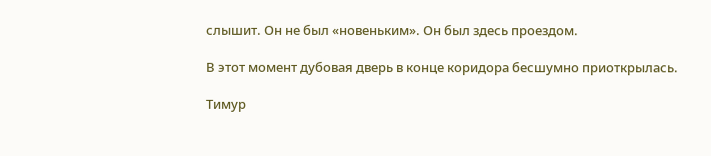слышит. Он не был «новеньким». Он был здесь проездом.

В этот момент дубовая дверь в конце коридора бесшумно приоткрылась.

Тимур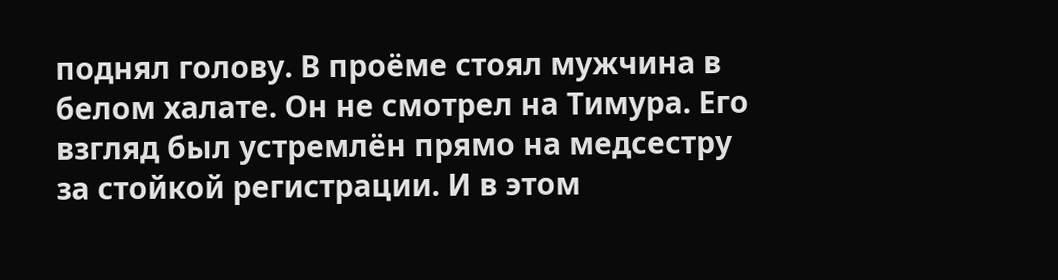поднял голову. В проёме стоял мужчина в белом халате. Он не смотрел на Тимура. Его взгляд был устремлён прямо на медсестру за стойкой регистрации. И в этом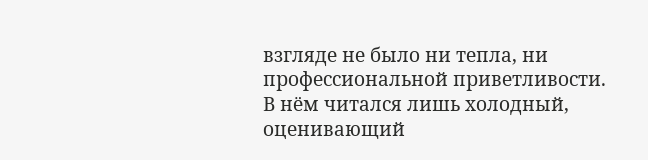взгляде не было ни тепла, ни профессиональной приветливости. В нём читался лишь холодный, оценивающий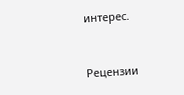интерес.


Рецензии